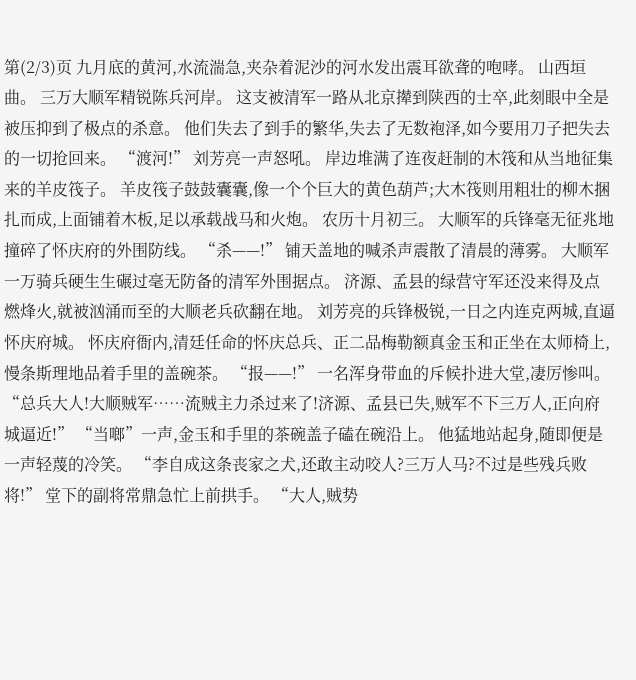第(2/3)页 九月底的黄河,水流湍急,夹杂着泥沙的河水发出震耳欲聋的咆哮。 山西垣曲。 三万大顺军精锐陈兵河岸。 这支被清军一路从北京撵到陕西的士卒,此刻眼中全是被压抑到了极点的杀意。 他们失去了到手的繁华,失去了无数袍泽,如今要用刀子把失去的一切抢回来。 “渡河!” 刘芳亮一声怒吼。 岸边堆满了连夜赶制的木筏和从当地征集来的羊皮筏子。 羊皮筏子鼓鼓囊囊,像一个个巨大的黄色葫芦;大木筏则用粗壮的柳木捆扎而成,上面铺着木板,足以承载战马和火炮。 农历十月初三。 大顺军的兵锋毫无征兆地撞碎了怀庆府的外围防线。 “杀——!” 铺天盖地的喊杀声震散了清晨的薄雾。 大顺军一万骑兵硬生生碾过毫无防备的清军外围据点。 济源、孟县的绿营守军还没来得及点燃烽火,就被汹涌而至的大顺老兵砍翻在地。 刘芳亮的兵锋极锐,一日之内连克两城,直逼怀庆府城。 怀庆府衙内,清廷任命的怀庆总兵、正二品梅勒额真金玉和正坐在太师椅上,慢条斯理地品着手里的盖碗茶。 “报——!” 一名浑身带血的斥候扑进大堂,凄厉惨叫。 “总兵大人!大顺贼军……流贼主力杀过来了!济源、孟县已失,贼军不下三万人,正向府城逼近!” “当啷”一声,金玉和手里的茶碗盖子磕在碗沿上。 他猛地站起身,随即便是一声轻蔑的冷笑。 “李自成这条丧家之犬,还敢主动咬人?三万人马?不过是些残兵败将!” 堂下的副将常鼎急忙上前拱手。 “大人,贼势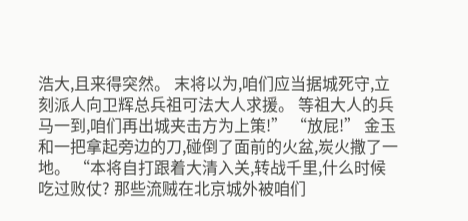浩大,且来得突然。 末将以为,咱们应当据城死守,立刻派人向卫辉总兵祖可法大人求援。 等祖大人的兵马一到,咱们再出城夹击方为上策!” “放屁!” 金玉和一把拿起旁边的刀,碰倒了面前的火盆,炭火撒了一地。 “本将自打跟着大清入关,转战千里,什么时候吃过败仗? 那些流贼在北京城外被咱们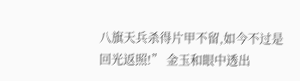八旗天兵杀得片甲不留,如今不过是回光返照!” 金玉和眼中透出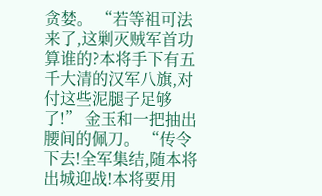贪婪。 “若等祖可法来了,这剿灭贼军首功算谁的?本将手下有五千大清的汉军八旗,对付这些泥腿子足够了!” 金玉和一把抽出腰间的佩刀。 “传令下去!全军集结,随本将出城迎战!本将要用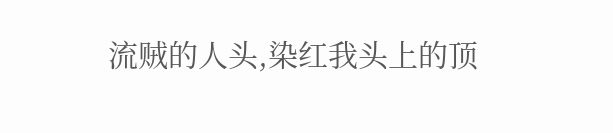流贼的人头,染红我头上的顶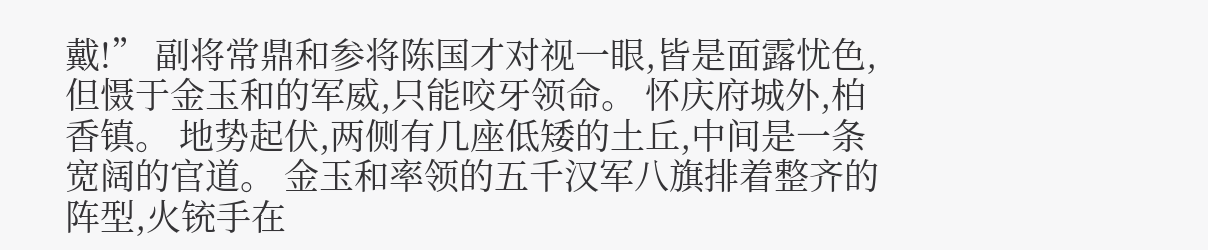戴!” 副将常鼎和参将陈国才对视一眼,皆是面露忧色,但慑于金玉和的军威,只能咬牙领命。 怀庆府城外,柏香镇。 地势起伏,两侧有几座低矮的土丘,中间是一条宽阔的官道。 金玉和率领的五千汉军八旗排着整齐的阵型,火铳手在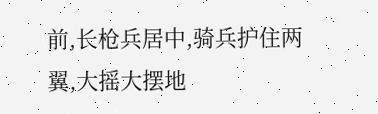前,长枪兵居中,骑兵护住两翼,大摇大摆地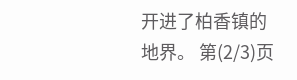开进了柏香镇的地界。 第(2/3)页